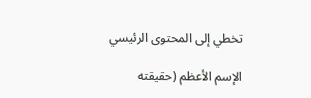تخطي إلى المحتوى الرئيسي

الإسم الأعظم (حقيقته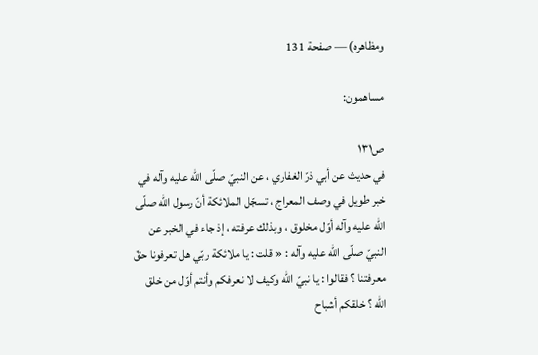ومظاهره) — صفحة 131

مساهمون:

ص١٣١
في حديث عن أبي ذرّ الغفاري ، عن النبيّ صلّى الله عليه وآله في خبر طويل في وصف المعراج ، تسجّل الملائكة أنّ رسول الله صلّى الله عليه وآله أوّل مخلوق ، وبذلك عرفته ، إذ جاء في الخبر عن النبيّ صلّى الله عليه وآله : « قلت : يا ملائكة ربّي هل تعرفونا حقّ معرفتنا ؟ فقالوا : يا نبيّ الله وكيف لا نعرفكم وأنتم أوّل من خلق الله ؟ خلقكم أشباح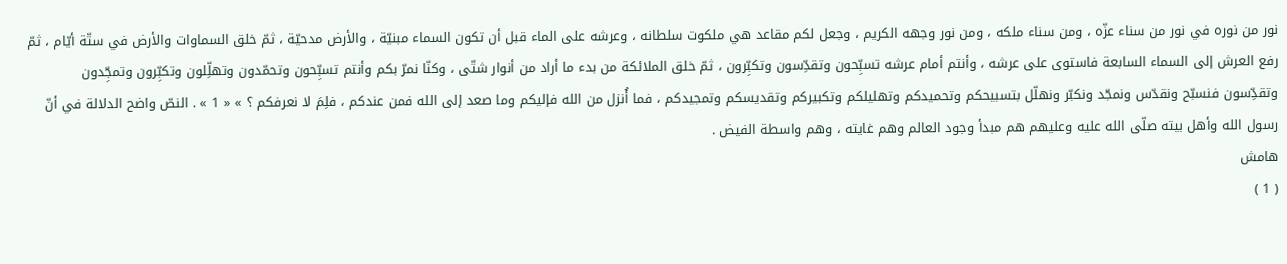نور من نوره في نور من سناء عزّه ، ومن سناء ملكه ، ومن نور وجهه الكريم ، وجعل لكم مقاعد هي ملكوت سلطانه ، وعرشه على الماء قبل أن تكون السماء مبنيّة ، والأرض مدحيّة ، ثمّ خلق السماوات والأرض في ستّة أيّام ، ثمّ رفع العرش إلى السماء السابعة فاستوى على عرشه ، وأنتم أمام عرشه تسبِّحون وتقدِّسون وتكبِّرون ، ثمّ خلق الملائكة من بدء ما أراد من أنوار شتّى ، وكنّا نمرّ بكم وأنتم تسبِّحون وتحمّدون وتهلِّلون وتكبِّرون وتمجِّدون وتقدِّسون فنسبّح ونقدّس ونمجّد ونكبّر ونهلّل بتسبيحكم وتحميدكم وتهليلكم وتكبيركم وتقديسكم وتمجيدكم ، فما أُنزل من الله فإليكم وما صعد إلى الله فمن عندكم ، فلِمَ لا نعرفكم ؟ » « 1 » . النصّ واضح الدلالة في أنّ رسول الله وأهل بيته صلّى الله عليه وعليهم هم مبدأ وجود العالم وهم غايته ، وهم واسطة الفيض .
هامش
( 1 )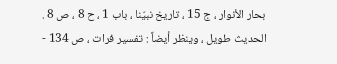بحار الأنوار ، ج 15 ، تاريخ نبيّنا ، باب 1 ، ح 8 ، ص 8 . الحديث طويل ، وينظر أيضاً : تفسير فرات ، ص 134 -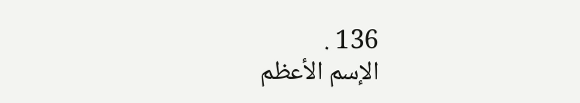136 .
الإسم الأعظم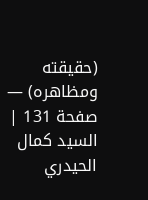(حقيقته ومظاهره) — صفحة 131 | السيد كمال الحيدري